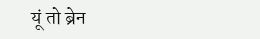यूं तो ब्रेन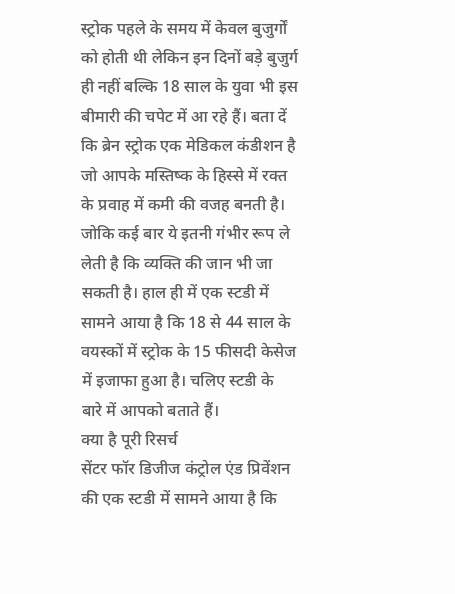स्ट्रोक पहले के समय में केवल बुजुर्गों को होती थी लेकिन इन दिनों बड़े बुजुर्ग ही नहीं बल्कि 18 साल के युवा भी इस बीमारी की चपेट में आ रहे हैं। बता दें कि ब्रेन स्ट्रोक एक मेडिकल कंडीशन है जो आपके मस्तिष्क के हिस्से में रक्त के प्रवाह में कमी की वजह बनती है। जोकि कई बार ये इतनी गंभीर रूप ले लेती है कि व्यक्ति की जान भी जा सकती है। हाल ही में एक स्टडी में सामने आया है कि 18 से 44 साल के वयस्कों में स्ट्रोक के 15 फीसदी केसेज में इजाफा हुआ है। चलिए स्टडी के बारे में आपको बताते हैं।
क्या है पूरी रिसर्च
सेंटर फॉर डिजीज कंट्रोल एंड प्रिवेंशन की एक स्टडी में सामने आया है कि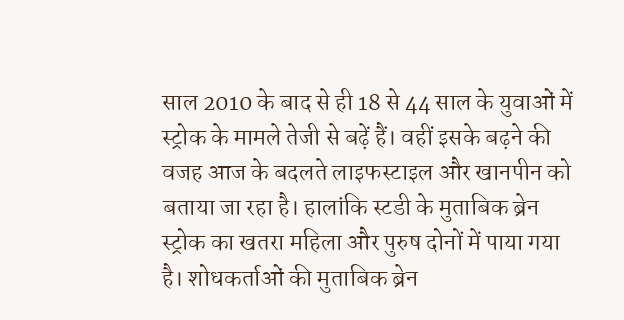साल 2010 के बाद से ही 18 से 44 साल के युवाओं में स्ट्रोक के मामले तेजी से बढ़ें हैं। वहीं इसके बढ़ने की वजह आज के बदलते लाइफस्टाइल और खानपीन को बताया जा रहा है। हालांकि स्टडी के मुताबिक ब्रेन स्ट्रोक का खतरा महिला और पुरुष दोनों में पाया गया है। शोधकर्ताओं की मुताबिक ब्रेन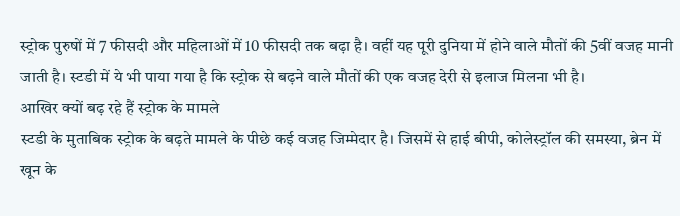स्ट्रोक पुरुषों में 7 फीसदी और महिलाओं में 10 फीसदी तक बढ़ा है। वहीं यह पूरी दुनिया में होने वाले मौतों की 5वीं वजह मानी जाती है। स्टडी में ये भी पाया गया है कि स्ट्रोक से बढ़ने वाले मौतों की एक वजह देरी से इलाज मिलना भी है।
आखिर क्यों बढ़ रहे हैं स्ट्रोक के मामले
स्टडी के मुताबिक स्ट्रोक के बढ़ते मामले के पीछे कई वजह जिम्मेदार है। जिसमें से हाई बीपी, कोलेस्ट्रॉल की समस्या, ब्रेन में खून के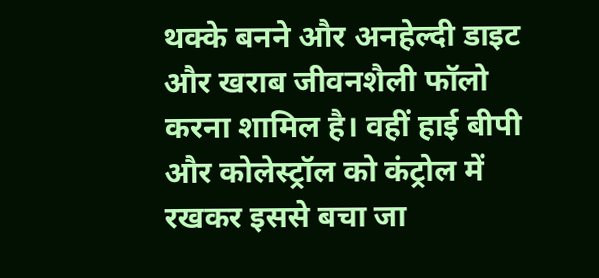थक्के बनने और अनहेल्दी डाइट और खराब जीवनशैली फॉलो करना शामिल है। वहीं हाई बीपी और कोलेस्ट्रॉल को कंट्रोल में रखकर इससे बचा जा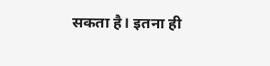सकता है। इतना ही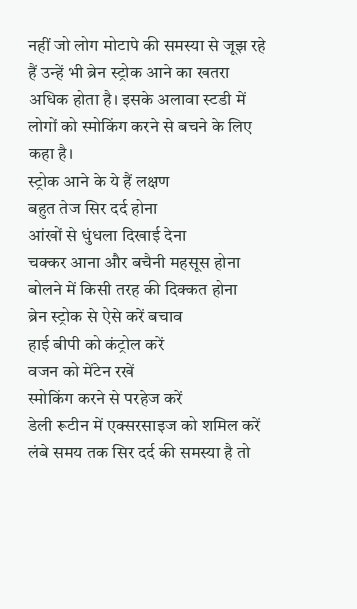नहीं जो लोग मोटापे की समस्या से जूझ रहे हैं उन्हें भी ब्रेन स्ट्रोक आने का खतरा अधिक होता है। इसके अलावा स्टडी में लोगों को स्मोकिंग करने से बचने के लिए कहा है।
स्ट्रोक आने के ये हैं लक्षण
बहुत तेज सिर दर्द होना
आंखों से धुंधला दिखाई देना
चक्कर आना और बचैनी महसूस होना
बोलने में किसी तरह की दिक्कत होना
ब्रेन स्ट्रोक से ऐसे करें बचाव
हाई बीपी को कंट्रोल करें
वजन को मेंटेन रखें
स्मोकिंग करने से परहेज करें
डेली रूटीन में एक्सरसाइज को शमिल करें
लंबे समय तक सिर दर्द की समस्या है तो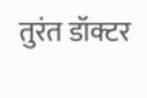तुरंत डॉक्टर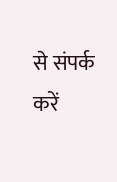से संपर्क करें